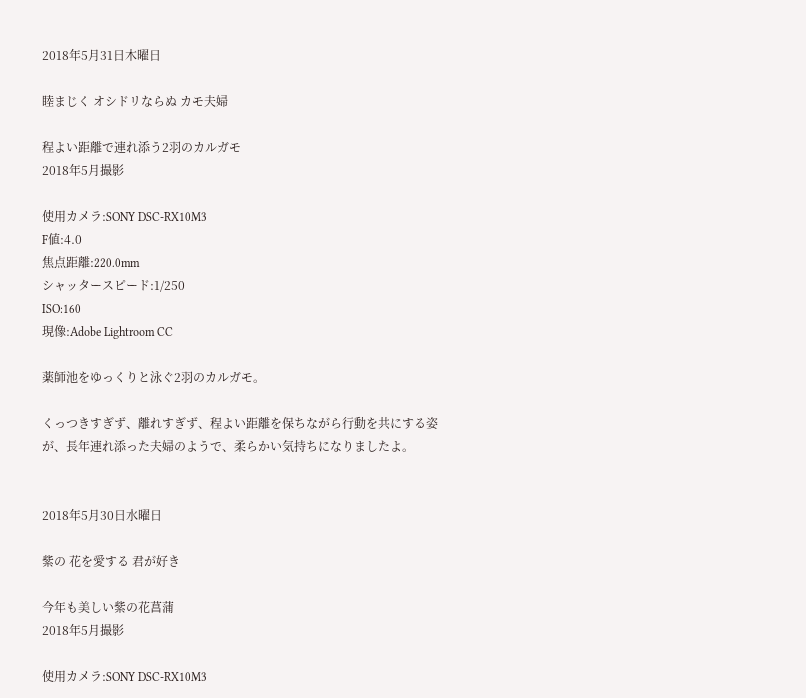2018年5月31日木曜日

睦まじく オシドリならぬ カモ夫婦

程よい距離で連れ添う2羽のカルガモ
2018年5月撮影

使用カメラ:SONY DSC-RX10M3
F値:4.0
焦点距離:220.0mm
シャッタースピード:1/250
ISO:160
現像:Adobe Lightroom CC

薬師池をゆっくりと泳ぐ2羽のカルガモ。

くっつきすぎず、離れすぎず、程よい距離を保ちながら行動を共にする姿が、長年連れ添った夫婦のようで、柔らかい気持ちになりましたよ。


2018年5月30日水曜日

紫の 花を愛する 君が好き

今年も美しい紫の花菖蒲
2018年5月撮影

使用カメラ:SONY DSC-RX10M3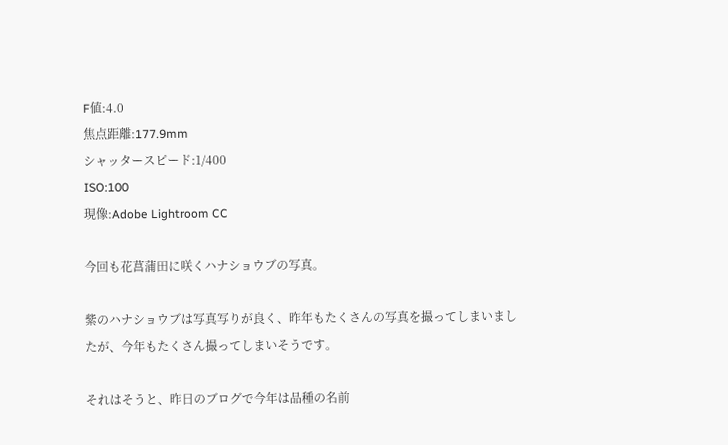F値:4.0
焦点距離:177.9mm
シャッタースピード:1/400
ISO:100
現像:Adobe Lightroom CC

今回も花菖蒲田に咲くハナショウブの写真。

紫のハナショウブは写真写りが良く、昨年もたくさんの写真を撮ってしまいましたが、今年もたくさん撮ってしまいそうです。

それはそうと、昨日のブログで今年は品種の名前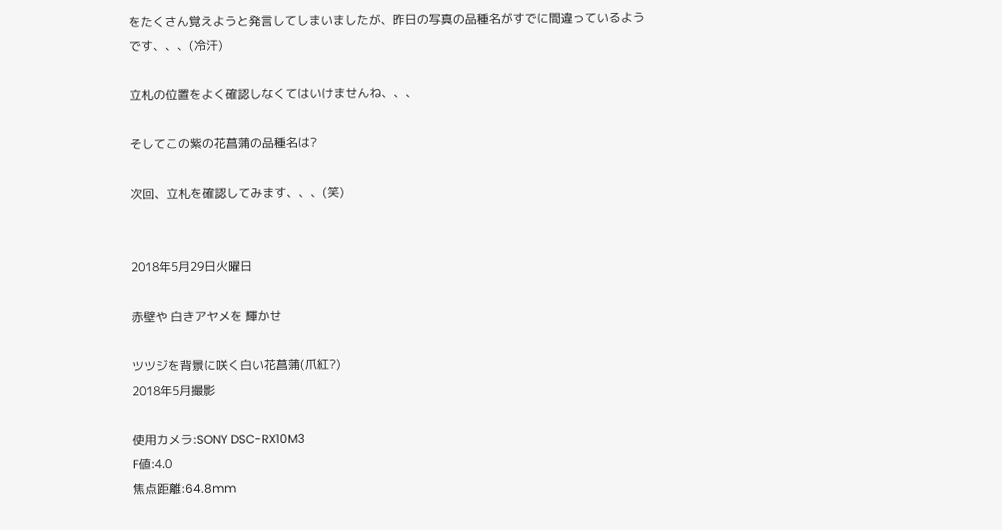をたくさん覚えようと発言してしまいましたが、昨日の写真の品種名がすでに間違っているようです、、、(冷汗)

立札の位置をよく確認しなくてはいけませんね、、、

そしてこの紫の花菖蒲の品種名は?

次回、立札を確認してみます、、、(笑)


2018年5月29日火曜日

赤壁や 白きアヤメを 輝かせ

ツツジを背景に咲く白い花菖蒲(爪紅?)
2018年5月撮影

使用カメラ:SONY DSC-RX10M3
F値:4.0
焦点距離:64.8mm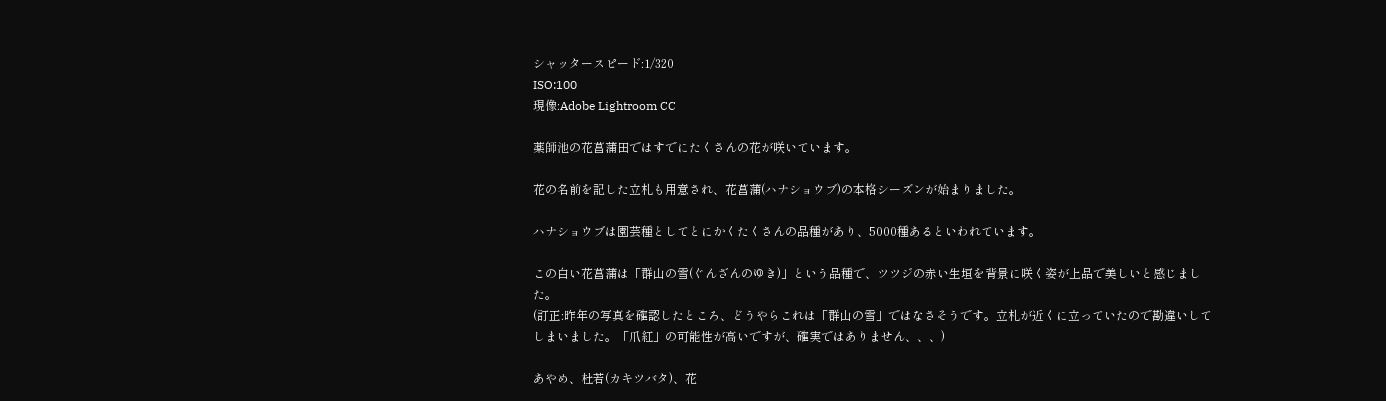シャッタースピード:1/320
ISO:100
現像:Adobe Lightroom CC

薬師池の花菖蒲田ではすでにたくさんの花が咲いています。

花の名前を記した立札も用意され、花菖蒲(ハナショウブ)の本格シーズンが始まりました。

ハナショウブは園芸種としてとにかくたくさんの品種があり、5000種あるといわれています。

この白い花菖蒲は「群山の雪(ぐんざんのゆき)」という品種で、ツツジの赤い生垣を背景に咲く姿が上品で美しいと感じました。
(訂正:昨年の写真を確認したところ、どうやらこれは「群山の雪」ではなさそうです。立札が近くに立っていたので勘違いしてしまいました。「爪紅」の可能性が高いですが、確実ではありません、、、)

あやめ、杜若(カキツバタ)、花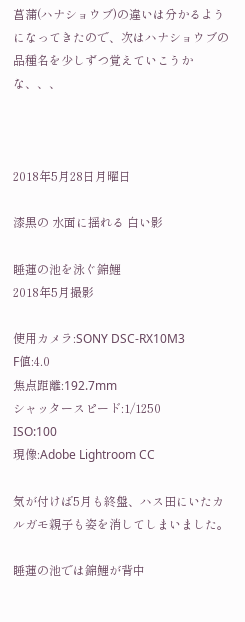菖蒲(ハナショウブ)の違いは分かるようになってきたので、次はハナショウブの品種名を少しずつ覚えていこうかな、、、



2018年5月28日月曜日

漆黒の 水面に揺れる 白い影

睡蓮の池を泳ぐ錦鯉
2018年5月撮影

使用カメラ:SONY DSC-RX10M3
F値:4.0
焦点距離:192.7mm
シャッタースピード:1/1250
ISO:100
現像:Adobe Lightroom CC

気が付けば5月も終盤、ハス田にいたカルガモ親子も姿を消してしまいました。

睡蓮の池では錦鯉が背中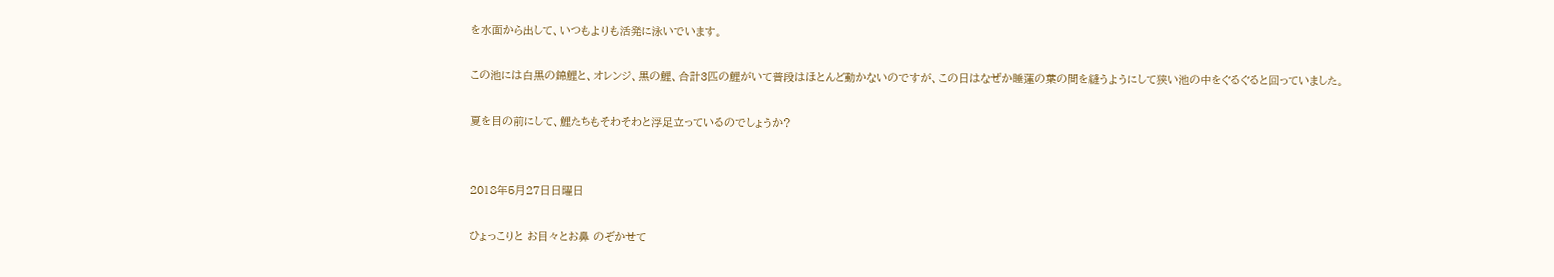を水面から出して、いつもよりも活発に泳いでいます。

この池には白黒の錦鯉と、オレンジ、黒の鯉、合計3匹の鯉がいて普段はほとんど動かないのですが、この日はなぜか睡蓮の葉の間を縫うようにして狭い池の中をぐるぐると回っていました。

夏を目の前にして、鯉たちもそわそわと浮足立っているのでしょうか?


2018年5月27日日曜日

ひょっこりと お目々とお鼻 のぞかせて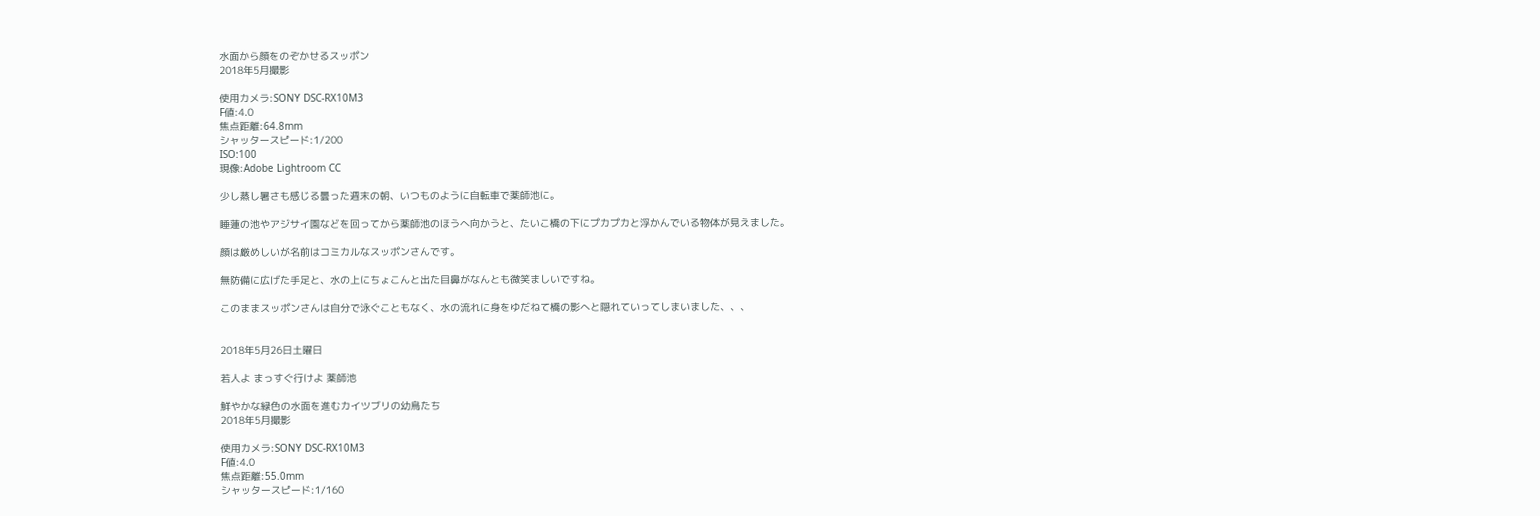水面から顔をのぞかせるスッポン
2018年5月撮影

使用カメラ:SONY DSC-RX10M3
F値:4.0
焦点距離:64.8mm
シャッタースピード:1/200
ISO:100
現像:Adobe Lightroom CC

少し蒸し暑さも感じる曇った週末の朝、いつものように自転車で薬師池に。

睡蓮の池やアジサイ園などを回ってから薬師池のほうへ向かうと、たいこ橋の下にプカプカと浮かんでいる物体が見えました。

顔は厳めしいが名前はコミカルなスッポンさんです。

無防備に広げた手足と、水の上にちょこんと出た目鼻がなんとも微笑ましいですね。

このままスッポンさんは自分で泳ぐこともなく、水の流れに身をゆだねて橋の影へと隠れていってしまいました、、、


2018年5月26日土曜日

若人よ まっすぐ行けよ 薬師池

鮮やかな緑色の水面を進むカイツブリの幼鳥たち
2018年5月撮影

使用カメラ:SONY DSC-RX10M3
F値:4.0
焦点距離:55.0mm
シャッタースピード:1/160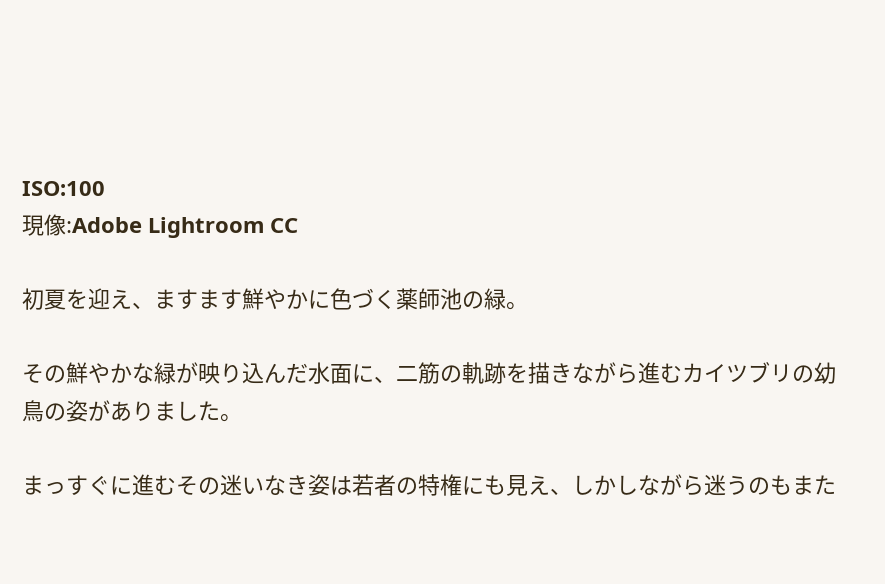ISO:100
現像:Adobe Lightroom CC

初夏を迎え、ますます鮮やかに色づく薬師池の緑。

その鮮やかな緑が映り込んだ水面に、二筋の軌跡を描きながら進むカイツブリの幼鳥の姿がありました。

まっすぐに進むその迷いなき姿は若者の特権にも見え、しかしながら迷うのもまた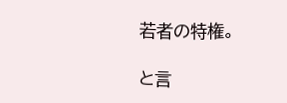若者の特権。

と言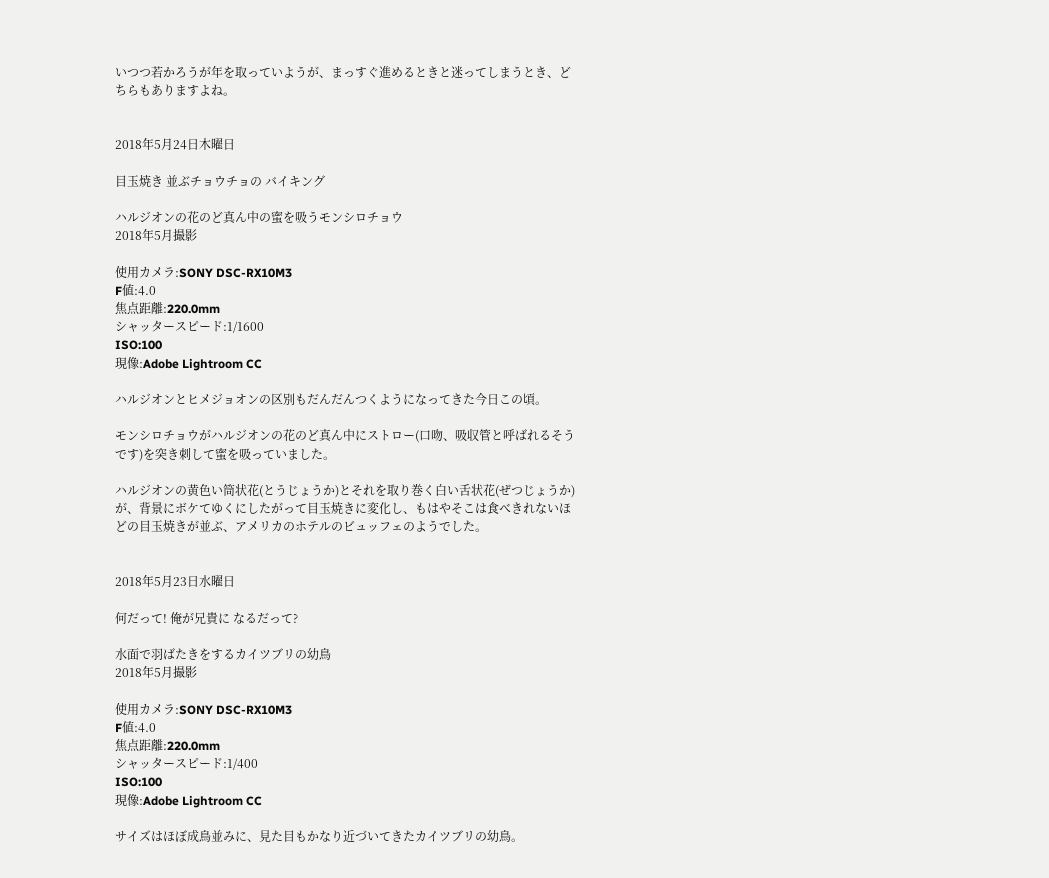いつつ若かろうが年を取っていようが、まっすぐ進めるときと迷ってしまうとき、どちらもありますよね。


2018年5月24日木曜日

目玉焼き 並ぶチョウチョの バイキング

ハルジオンの花のど真ん中の蜜を吸うモンシロチョウ
2018年5月撮影

使用カメラ:SONY DSC-RX10M3
F値:4.0
焦点距離:220.0mm
シャッタースピード:1/1600
ISO:100
現像:Adobe Lightroom CC

ハルジオンとヒメジョオンの区別もだんだんつくようになってきた今日この頃。

モンシロチョウがハルジオンの花のど真ん中にストロー(口吻、吸収管と呼ばれるそうです)を突き刺して蜜を吸っていました。

ハルジオンの黄色い筒状花(とうじょうか)とそれを取り巻く白い舌状花(ぜつじょうか)が、背景にボケてゆくにしたがって目玉焼きに変化し、もはやそこは食べきれないほどの目玉焼きが並ぶ、アメリカのホテルのビュッフェのようでした。


2018年5月23日水曜日

何だって! 俺が兄貴に なるだって?

水面で羽ばたきをするカイツブリの幼鳥
2018年5月撮影

使用カメラ:SONY DSC-RX10M3
F値:4.0
焦点距離:220.0mm
シャッタースピード:1/400
ISO:100
現像:Adobe Lightroom CC

サイズはほぼ成鳥並みに、見た目もかなり近づいてきたカイツブリの幼鳥。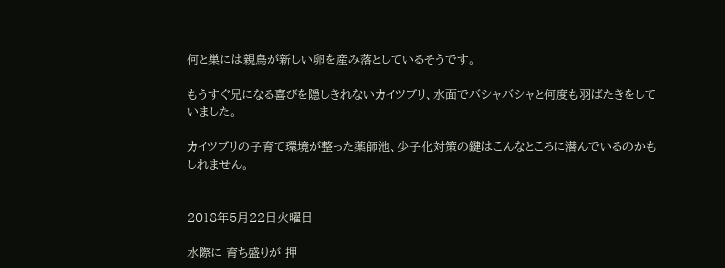何と巣には親鳥が新しい卵を産み落としているそうです。

もうすぐ兄になる喜びを隠しきれないカイツブリ、水面でバシャバシャと何度も羽ばたきをしていました。

カイツブリの子育て環境が整った薬師池、少子化対策の鍵はこんなところに潜んでいるのかもしれません。


2018年5月22日火曜日

水際に 育ち盛りが 押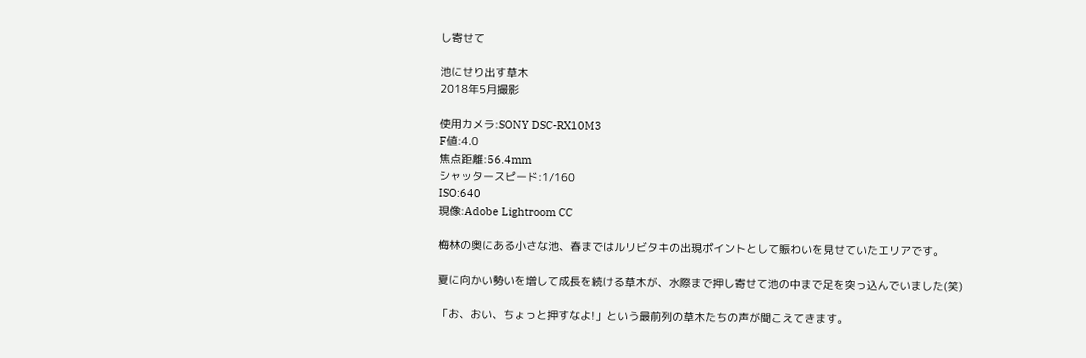し寄せて

池にせり出す草木
2018年5月撮影

使用カメラ:SONY DSC-RX10M3
F値:4.0
焦点距離:56.4mm
シャッタースピード:1/160
ISO:640
現像:Adobe Lightroom CC

梅林の奥にある小さな池、春まではルリビタキの出現ポイントとして賑わいを見せていたエリアです。

夏に向かい勢いを増して成長を続ける草木が、水際まで押し寄せて池の中まで足を突っ込んでいました(笑)

「お、おい、ちょっと押すなよ!」という最前列の草木たちの声が聞こえてきます。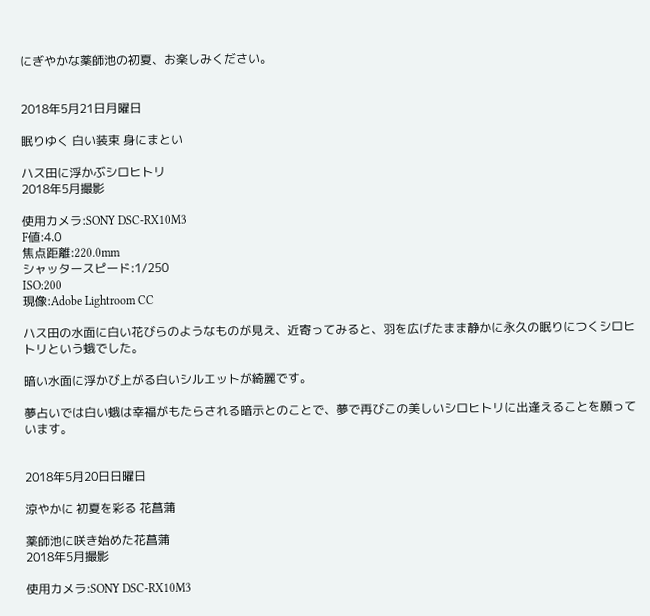にぎやかな薬師池の初夏、お楽しみください。


2018年5月21日月曜日

眠りゆく 白い装束 身にまとい

ハス田に浮かぶシロヒトリ
2018年5月撮影

使用カメラ:SONY DSC-RX10M3
F値:4.0
焦点距離:220.0mm
シャッタースピード:1/250
ISO:200
現像:Adobe Lightroom CC

ハス田の水面に白い花びらのようなものが見え、近寄ってみると、羽を広げたまま静かに永久の眠りにつくシロヒトリという蛾でした。

暗い水面に浮かび上がる白いシルエットが綺麗です。

夢占いでは白い蛾は幸福がもたらされる暗示とのことで、夢で再びこの美しいシロヒトリに出逢えることを願っています。


2018年5月20日日曜日

涼やかに 初夏を彩る 花菖蒲

薬師池に咲き始めた花菖蒲
2018年5月撮影

使用カメラ:SONY DSC-RX10M3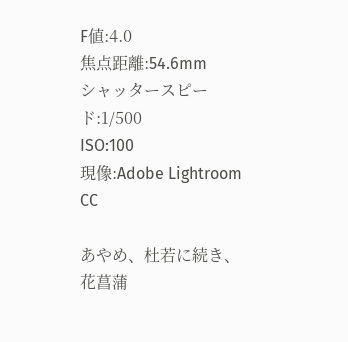F値:4.0
焦点距離:54.6mm
シャッタースピード:1/500
ISO:100
現像:Adobe Lightroom CC

あやめ、杜若に続き、花菖蒲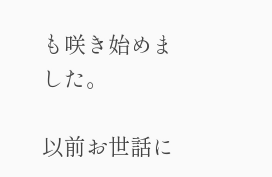も咲き始めました。

以前お世話に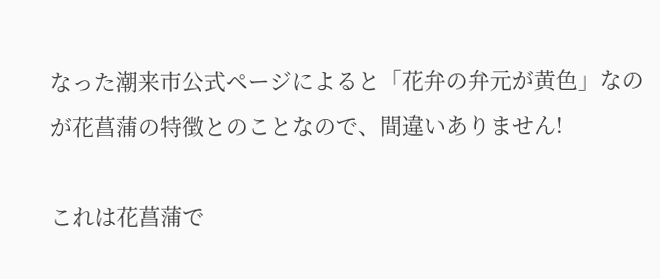なった潮来市公式ページによると「花弁の弁元が黄色」なのが花菖蒲の特徴とのことなので、間違いありません!

これは花菖蒲で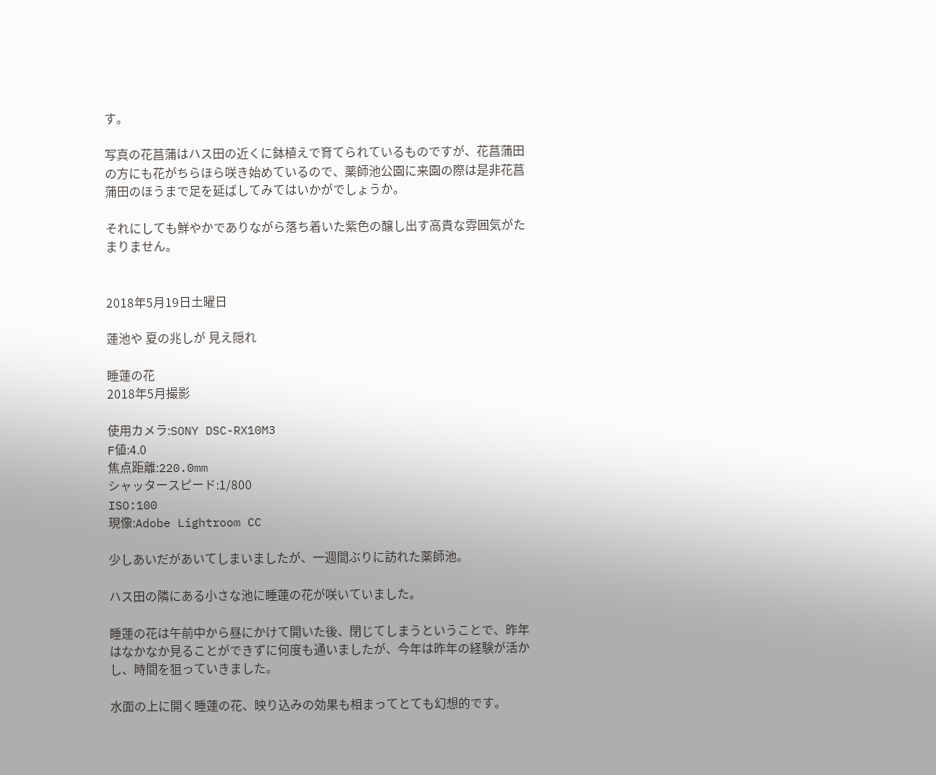す。

写真の花菖蒲はハス田の近くに鉢植えで育てられているものですが、花菖蒲田の方にも花がちらほら咲き始めているので、薬師池公園に来園の際は是非花菖蒲田のほうまで足を延ばしてみてはいかがでしょうか。

それにしても鮮やかでありながら落ち着いた紫色の醸し出す高貴な雰囲気がたまりません。


2018年5月19日土曜日

蓮池や 夏の兆しが 見え隠れ

睡蓮の花
2018年5月撮影

使用カメラ:SONY DSC-RX10M3
F値:4.0
焦点距離:220.0mm
シャッタースピード:1/800
ISO:100
現像:Adobe Lightroom CC

少しあいだがあいてしまいましたが、一週間ぶりに訪れた薬師池。

ハス田の隣にある小さな池に睡蓮の花が咲いていました。

睡蓮の花は午前中から昼にかけて開いた後、閉じてしまうということで、昨年はなかなか見ることができずに何度も通いましたが、今年は昨年の経験が活かし、時間を狙っていきました。

水面の上に開く睡蓮の花、映り込みの効果も相まってとても幻想的です。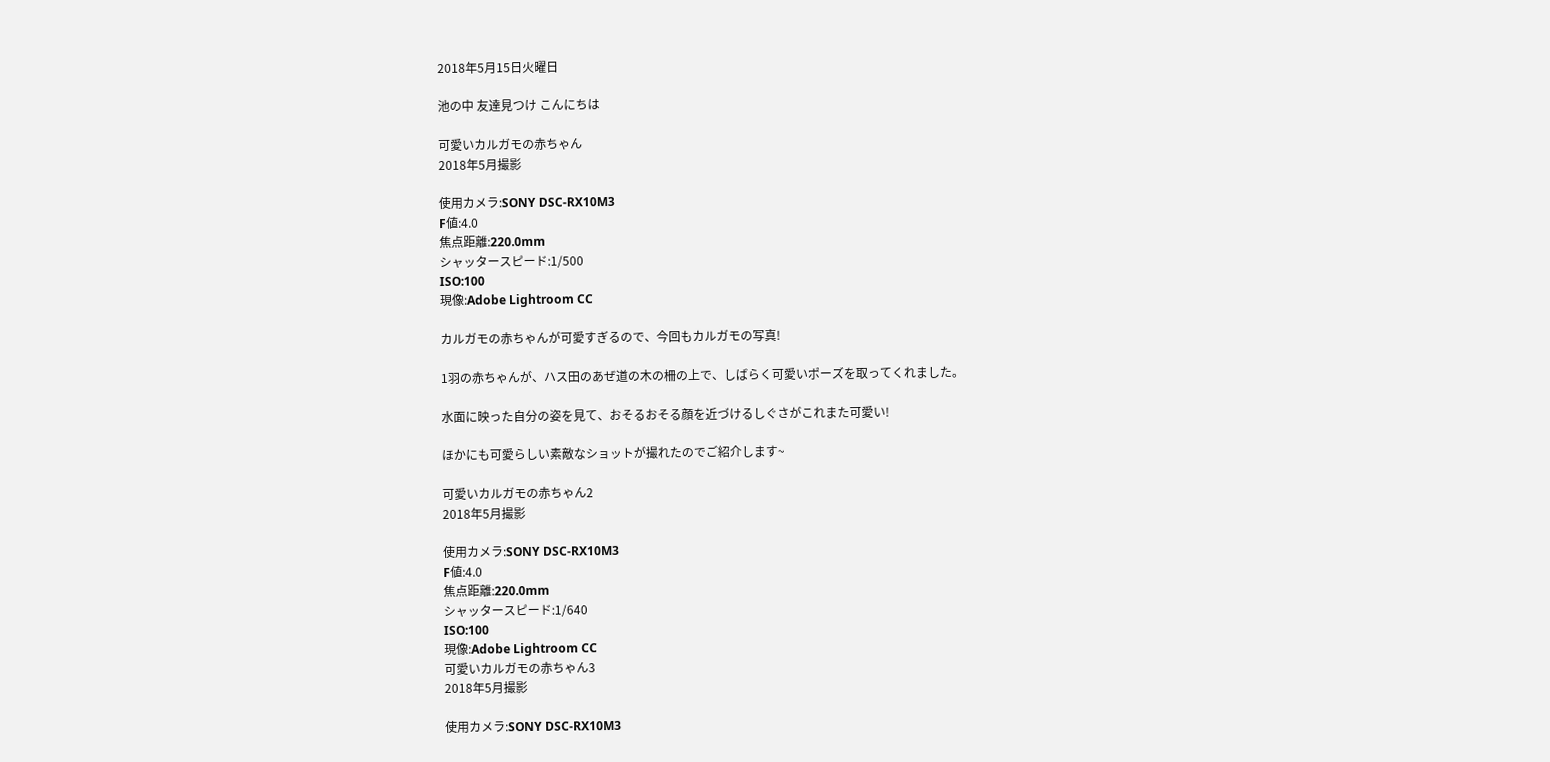2018年5月15日火曜日

池の中 友達見つけ こんにちは

可愛いカルガモの赤ちゃん
2018年5月撮影

使用カメラ:SONY DSC-RX10M3
F値:4.0
焦点距離:220.0mm
シャッタースピード:1/500
ISO:100
現像:Adobe Lightroom CC

カルガモの赤ちゃんが可愛すぎるので、今回もカルガモの写真!

1羽の赤ちゃんが、ハス田のあぜ道の木の柵の上で、しばらく可愛いポーズを取ってくれました。

水面に映った自分の姿を見て、おそるおそる顔を近づけるしぐさがこれまた可愛い!

ほかにも可愛らしい素敵なショットが撮れたのでご紹介します~

可愛いカルガモの赤ちゃん2
2018年5月撮影

使用カメラ:SONY DSC-RX10M3
F値:4.0
焦点距離:220.0mm
シャッタースピード:1/640
ISO:100
現像:Adobe Lightroom CC
可愛いカルガモの赤ちゃん3
2018年5月撮影

使用カメラ:SONY DSC-RX10M3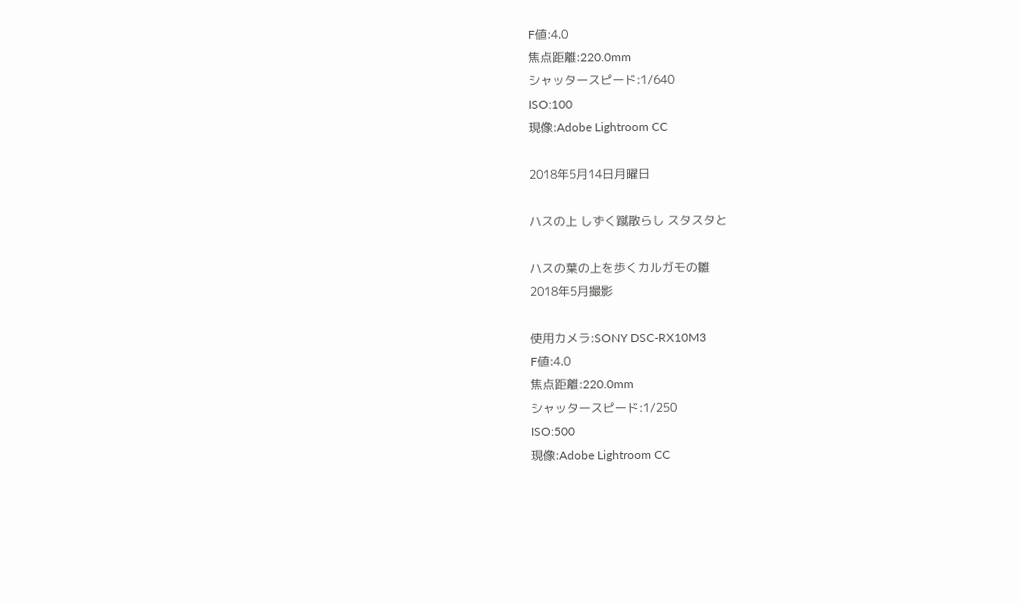F値:4.0
焦点距離:220.0mm
シャッタースピード:1/640
ISO:100
現像:Adobe Lightroom CC

2018年5月14日月曜日

ハスの上 しずく蹴散らし スタスタと

ハスの葉の上を歩くカルガモの雛
2018年5月撮影

使用カメラ:SONY DSC-RX10M3
F値:4.0
焦点距離:220.0mm
シャッタースピード:1/250
ISO:500
現像:Adobe Lightroom CC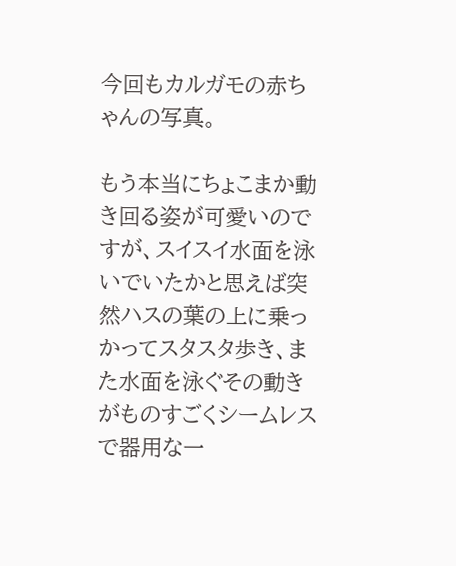今回もカルガモの赤ちゃんの写真。

もう本当にちょこまか動き回る姿が可愛いのですが、スイスイ水面を泳いでいたかと思えば突然ハスの葉の上に乗っかってスタスタ歩き、また水面を泳ぐその動きがものすごくシームレスで器用な一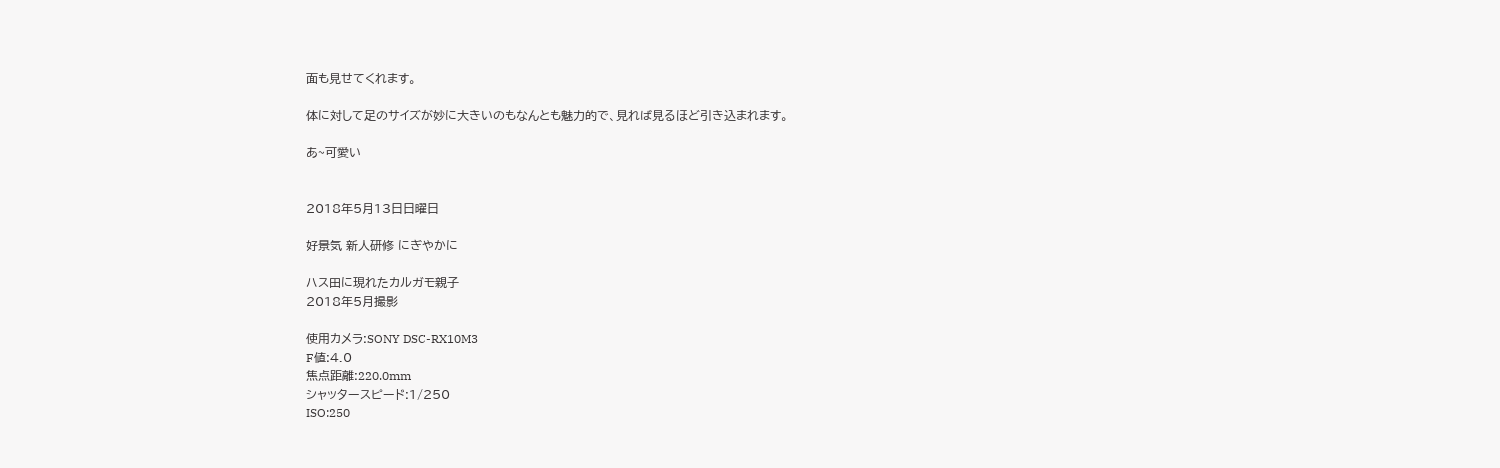面も見せてくれます。

体に対して足のサイズが妙に大きいのもなんとも魅力的で、見れば見るほど引き込まれます。

あ~可愛い


2018年5月13日日曜日

好景気 新人研修 にぎやかに

ハス田に現れたカルガモ親子
2018年5月撮影

使用カメラ:SONY DSC-RX10M3
F値:4.0
焦点距離:220.0mm
シャッタースピード:1/250
ISO:250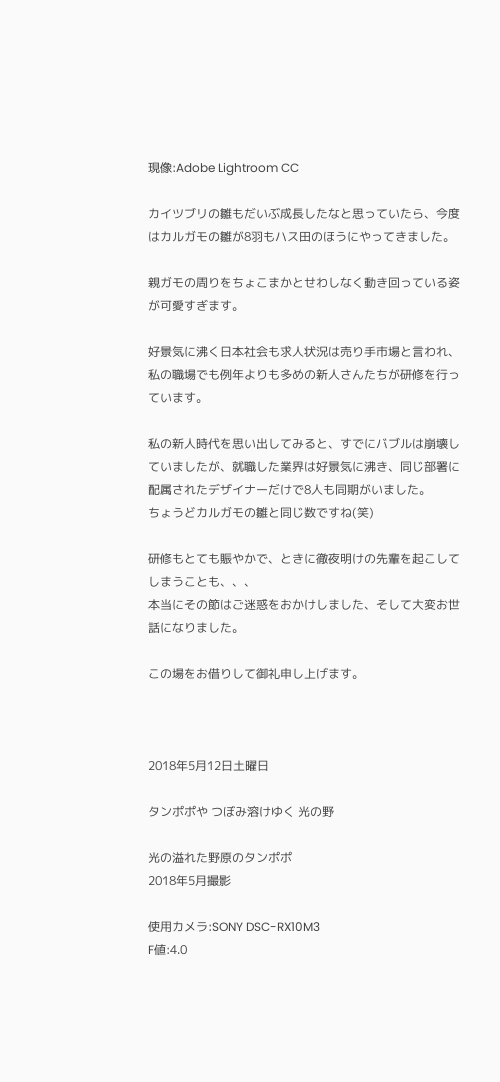現像:Adobe Lightroom CC

カイツブリの雛もだいぶ成長したなと思っていたら、今度はカルガモの雛が8羽もハス田のほうにやってきました。

親ガモの周りをちょこまかとせわしなく動き回っている姿が可愛すぎます。

好景気に沸く日本社会も求人状況は売り手市場と言われ、私の職場でも例年よりも多めの新人さんたちが研修を行っています。

私の新人時代を思い出してみると、すでにバブルは崩壊していましたが、就職した業界は好景気に沸き、同じ部署に配属されたデザイナーだけで8人も同期がいました。
ちょうどカルガモの雛と同じ数ですね(笑)

研修もとても賑やかで、ときに徹夜明けの先輩を起こしてしまうことも、、、
本当にその節はご迷惑をおかけしました、そして大変お世話になりました。

この場をお借りして御礼申し上げます。



2018年5月12日土曜日

タンポポや つぼみ溶けゆく 光の野

光の溢れた野原のタンポポ
2018年5月撮影

使用カメラ:SONY DSC-RX10M3
F値:4.0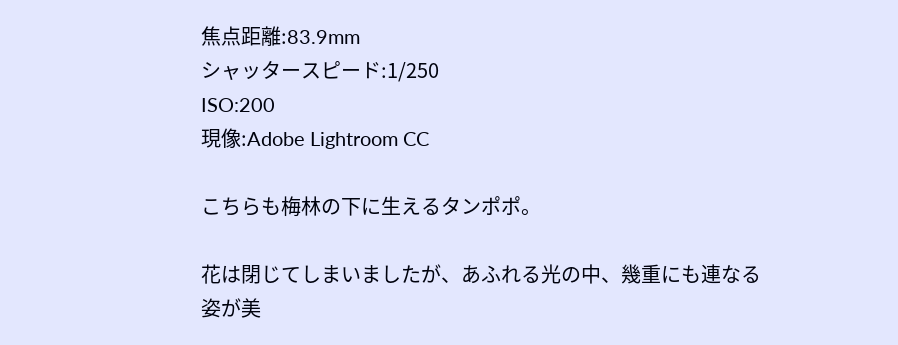焦点距離:83.9mm
シャッタースピード:1/250
ISO:200
現像:Adobe Lightroom CC

こちらも梅林の下に生えるタンポポ。

花は閉じてしまいましたが、あふれる光の中、幾重にも連なる姿が美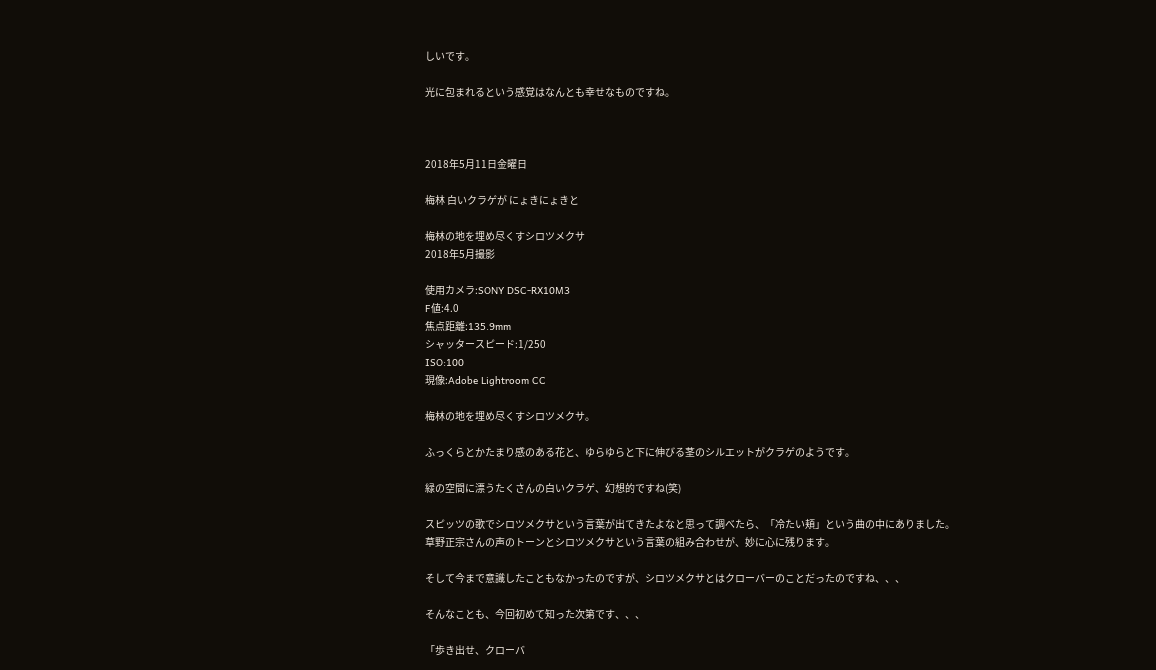しいです。

光に包まれるという感覚はなんとも幸せなものですね。



2018年5月11日金曜日

梅林 白いクラゲが にょきにょきと

梅林の地を埋め尽くすシロツメクサ
2018年5月撮影

使用カメラ:SONY DSC-RX10M3
F値:4.0
焦点距離:135.9mm
シャッタースピード:1/250
ISO:100
現像:Adobe Lightroom CC

梅林の地を埋め尽くすシロツメクサ。

ふっくらとかたまり感のある花と、ゆらゆらと下に伸びる茎のシルエットがクラゲのようです。

緑の空間に漂うたくさんの白いクラゲ、幻想的ですね(笑)

スピッツの歌でシロツメクサという言葉が出てきたよなと思って調べたら、「冷たい頬」という曲の中にありました。
草野正宗さんの声のトーンとシロツメクサという言葉の組み合わせが、妙に心に残ります。

そして今まで意識したこともなかったのですが、シロツメクサとはクローバーのことだったのですね、、、

そんなことも、今回初めて知った次第です、、、

「歩き出せ、クローバ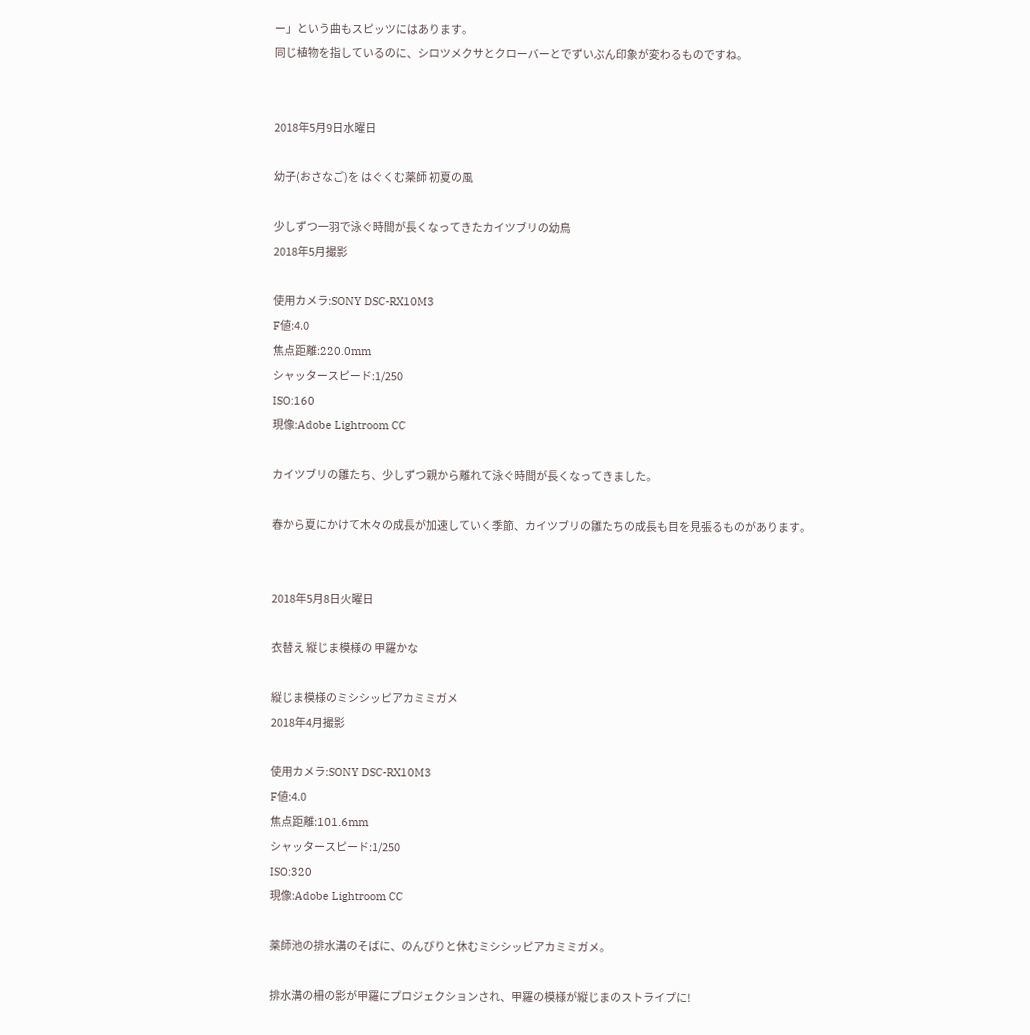ー」という曲もスピッツにはあります。
同じ植物を指しているのに、シロツメクサとクローバーとでずいぶん印象が変わるものですね。


2018年5月9日水曜日

幼子(おさなご)を はぐくむ薬師 初夏の風

少しずつ一羽で泳ぐ時間が長くなってきたカイツブリの幼鳥
2018年5月撮影

使用カメラ:SONY DSC-RX10M3
F値:4.0
焦点距離:220.0mm
シャッタースピード:1/250
ISO:160
現像:Adobe Lightroom CC

カイツブリの雛たち、少しずつ親から離れて泳ぐ時間が長くなってきました。

春から夏にかけて木々の成長が加速していく季節、カイツブリの雛たちの成長も目を見張るものがあります。


2018年5月8日火曜日

衣替え 縦じま模様の 甲羅かな

縦じま模様のミシシッピアカミミガメ
2018年4月撮影

使用カメラ:SONY DSC-RX10M3
F値:4.0
焦点距離:101.6mm
シャッタースピード:1/250
ISO:320
現像:Adobe Lightroom CC

薬師池の排水溝のそばに、のんびりと休むミシシッピアカミミガメ。

排水溝の柵の影が甲羅にプロジェクションされ、甲羅の模様が縦じまのストライプに!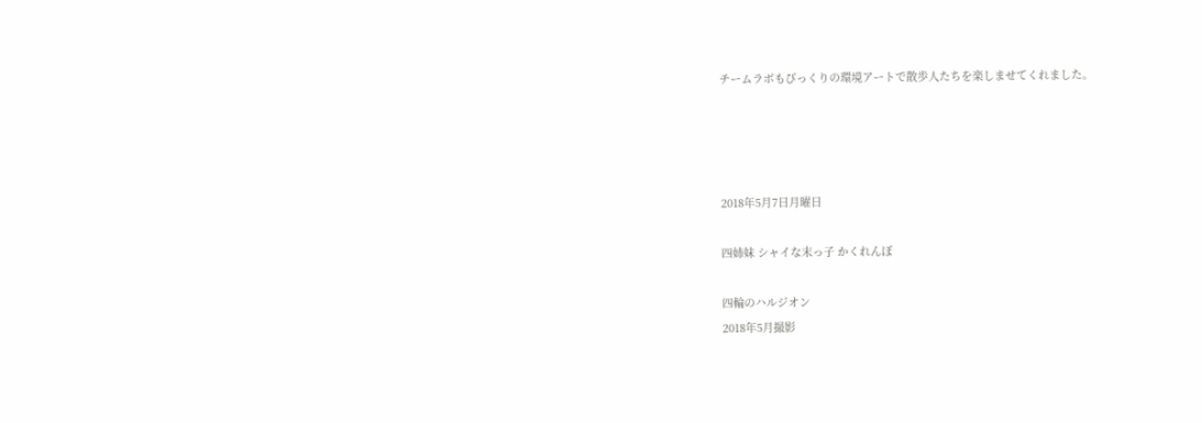チームラボもびっくりの環境アートで散歩人たちを楽しませてくれました。




2018年5月7日月曜日

四姉妹 シャイな末っ子 かくれんぼ

四輪のハルジオン
2018年5月撮影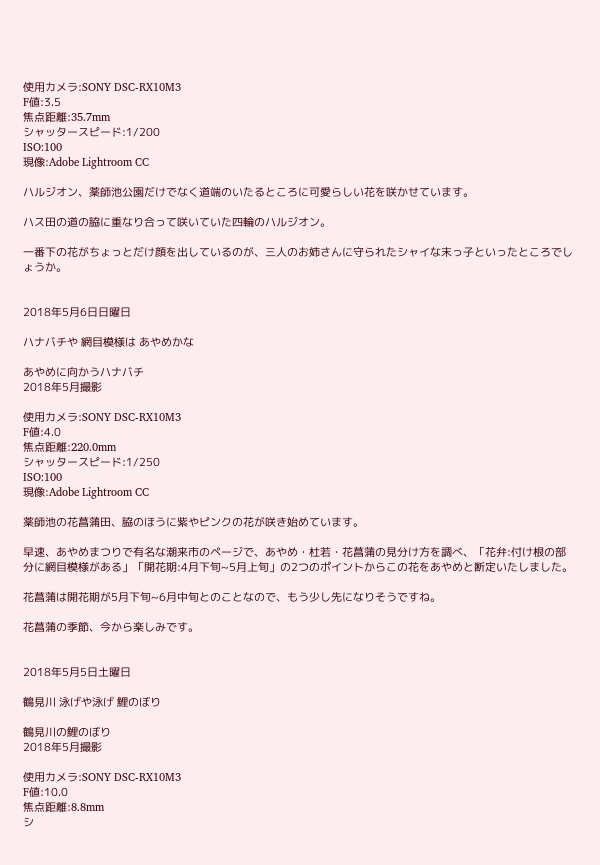使用カメラ:SONY DSC-RX10M3
F値:3.5
焦点距離:35.7mm
シャッタースピード:1/200
ISO:100
現像:Adobe Lightroom CC

ハルジオン、薬師池公園だけでなく道端のいたるところに可愛らしい花を咲かせています。

ハス田の道の脇に重なり合って咲いていた四輪のハルジオン。

一番下の花がちょっとだけ顔を出しているのが、三人のお姉さんに守られたシャイな末っ子といったところでしょうか。


2018年5月6日日曜日

ハナバチや 網目模様は あやめかな

あやめに向かうハナバチ
2018年5月撮影

使用カメラ:SONY DSC-RX10M3
F値:4.0
焦点距離:220.0mm
シャッタースピード:1/250
ISO:100
現像:Adobe Lightroom CC

薬師池の花菖蒲田、脇のほうに紫やピンクの花が咲き始めています。

早速、あやめまつりで有名な潮来市のページで、あやめ・杜若・花菖蒲の見分け方を調べ、「花弁:付け根の部分に網目模様がある」「開花期:4月下旬~5月上旬」の2つのポイントからこの花をあやめと断定いたしました。

花菖蒲は開花期が5月下旬~6月中旬とのことなので、もう少し先になりそうですね。

花菖蒲の季節、今から楽しみです。


2018年5月5日土曜日

鶴見川 泳げや泳げ 鯉のぼり

鶴見川の鯉のぼり
2018年5月撮影

使用カメラ:SONY DSC-RX10M3
F値:10.0
焦点距離:8.8mm
シ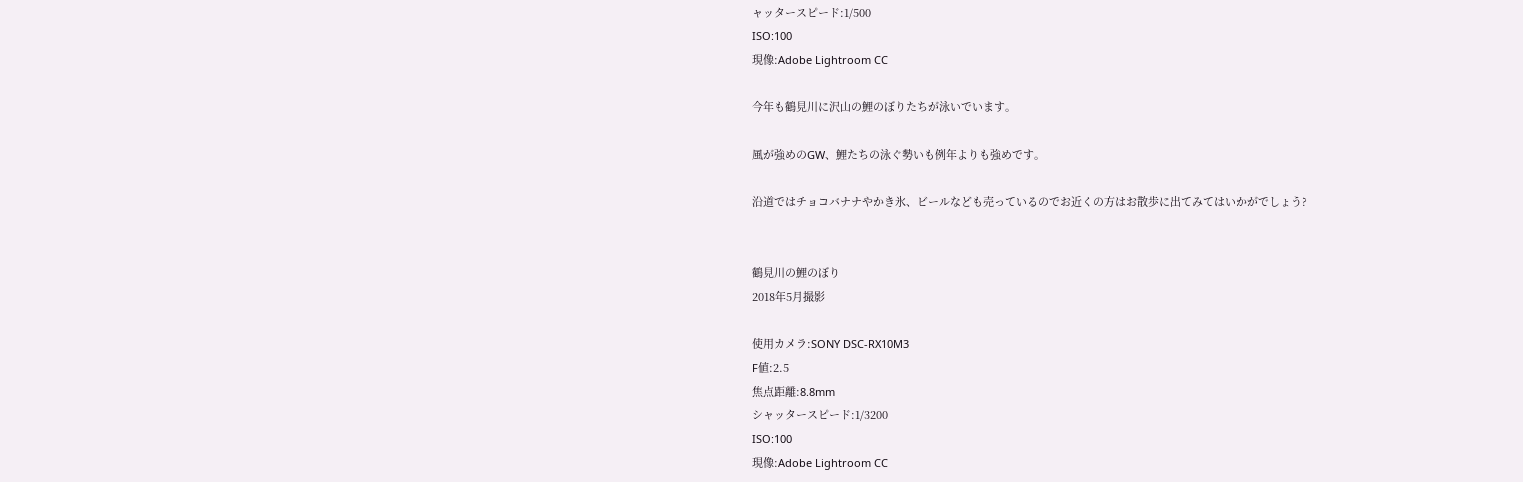ャッタースピード:1/500
ISO:100
現像:Adobe Lightroom CC

今年も鶴見川に沢山の鯉のぼりたちが泳いでいます。

風が強めのGW、鯉たちの泳ぐ勢いも例年よりも強めです。

沿道ではチョコバナナやかき氷、ビールなども売っているのでお近くの方はお散歩に出てみてはいかがでしょう?


鶴見川の鯉のぼり
2018年5月撮影

使用カメラ:SONY DSC-RX10M3
F値:2.5
焦点距離:8.8mm
シャッタースピード:1/3200
ISO:100
現像:Adobe Lightroom CC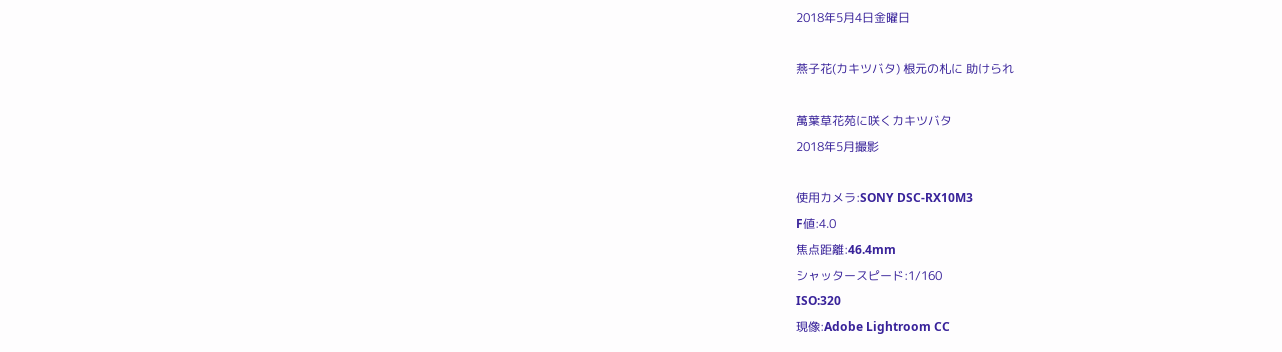2018年5月4日金曜日

燕子花(カキツバタ) 根元の札に 助けられ

萬葉草花苑に咲くカキツバタ
2018年5月撮影

使用カメラ:SONY DSC-RX10M3
F値:4.0
焦点距離:46.4mm
シャッタースピード:1/160
ISO:320
現像:Adobe Lightroom CC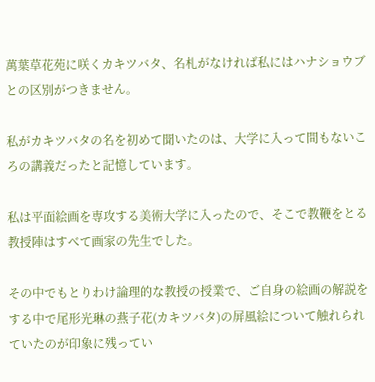萬葉草花苑に咲くカキツバタ、名札がなければ私にはハナショウブとの区別がつきません。

私がカキツバタの名を初めて聞いたのは、大学に入って間もないころの講義だったと記憶しています。

私は平面絵画を専攻する美術大学に入ったので、そこで教鞭をとる教授陣はすべて画家の先生でした。

その中でもとりわけ論理的な教授の授業で、ご自身の絵画の解説をする中で尾形光琳の燕子花(カキツバタ)の屏風絵について触れられていたのが印象に残ってい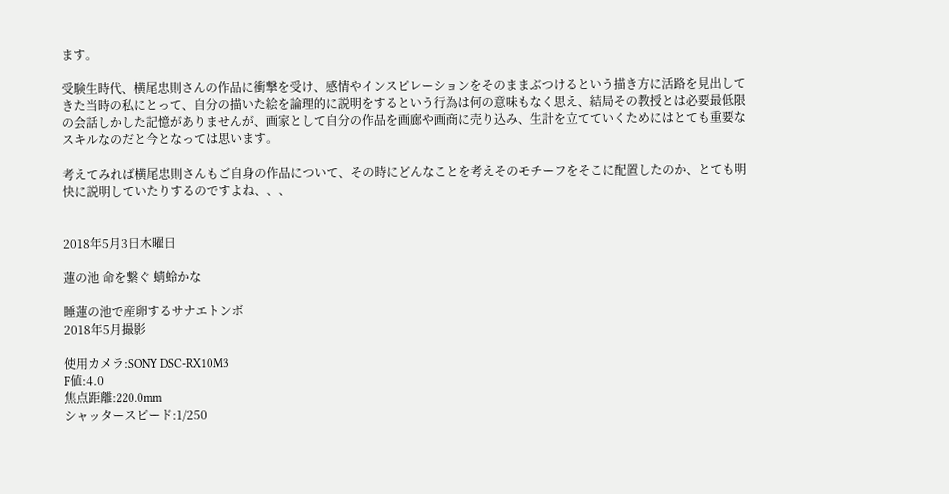ます。

受験生時代、横尾忠則さんの作品に衝撃を受け、感情やインスピレーションをそのままぶつけるという描き方に活路を見出してきた当時の私にとって、自分の描いた絵を論理的に説明をするという行為は何の意味もなく思え、結局その教授とは必要最低限の会話しかした記憶がありませんが、画家として自分の作品を画廊や画商に売り込み、生計を立てていくためにはとても重要なスキルなのだと今となっては思います。

考えてみれば横尾忠則さんもご自身の作品について、その時にどんなことを考えそのモチーフをそこに配置したのか、とても明快に説明していたりするのですよね、、、


2018年5月3日木曜日

蓮の池 命を繋ぐ 蜻蛉かな

睡蓮の池で産卵するサナエトンボ
2018年5月撮影

使用カメラ:SONY DSC-RX10M3
F値:4.0
焦点距離:220.0mm
シャッタースピード:1/250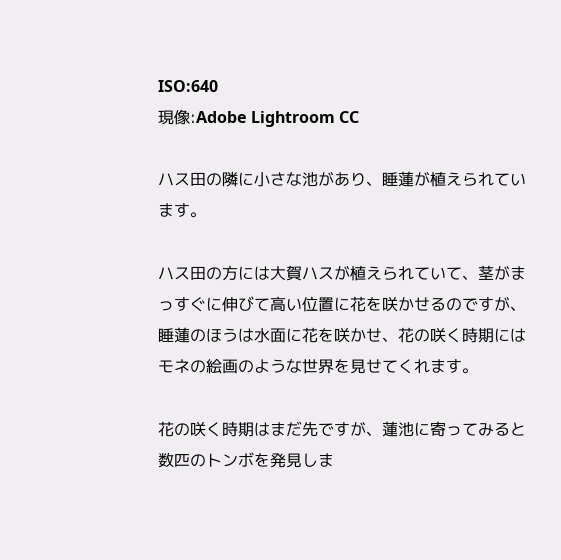ISO:640
現像:Adobe Lightroom CC

ハス田の隣に小さな池があり、睡蓮が植えられています。

ハス田の方には大賀ハスが植えられていて、茎がまっすぐに伸びて高い位置に花を咲かせるのですが、睡蓮のほうは水面に花を咲かせ、花の咲く時期にはモネの絵画のような世界を見せてくれます。

花の咲く時期はまだ先ですが、蓮池に寄ってみると数匹のトンボを発見しま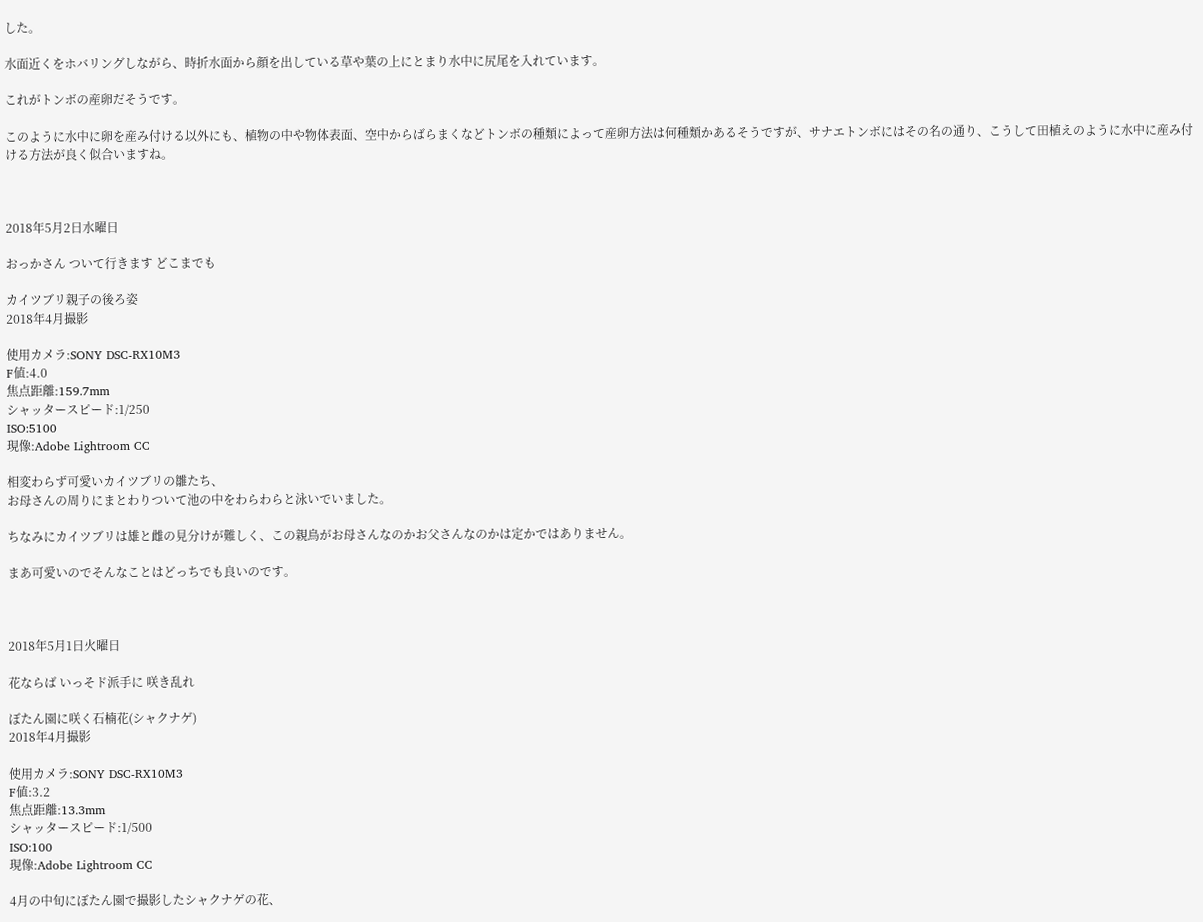した。

水面近くをホバリングしながら、時折水面から顔を出している草や葉の上にとまり水中に尻尾を入れています。

これがトンボの産卵だそうです。

このように水中に卵を産み付ける以外にも、植物の中や物体表面、空中からばらまくなどトンボの種類によって産卵方法は何種類かあるそうですが、サナエトンボにはその名の通り、こうして田植えのように水中に産み付ける方法が良く似合いますね。



2018年5月2日水曜日

おっかさん ついて行きます どこまでも

カイツブリ親子の後ろ姿
2018年4月撮影

使用カメラ:SONY DSC-RX10M3
F値:4.0
焦点距離:159.7mm
シャッタースピード:1/250
ISO:5100
現像:Adobe Lightroom CC

相変わらず可愛いカイツブリの雛たち、
お母さんの周りにまとわりついて池の中をわらわらと泳いでいました。

ちなみにカイツブリは雄と雌の見分けが難しく、この親鳥がお母さんなのかお父さんなのかは定かではありません。

まあ可愛いのでそんなことはどっちでも良いのです。



2018年5月1日火曜日

花ならば いっそド派手に 咲き乱れ

ぼたん園に咲く石楠花(シャクナゲ)
2018年4月撮影

使用カメラ:SONY DSC-RX10M3
F値:3.2
焦点距離:13.3mm
シャッタースピード:1/500
ISO:100
現像:Adobe Lightroom CC

4月の中旬にぼたん園で撮影したシャクナゲの花、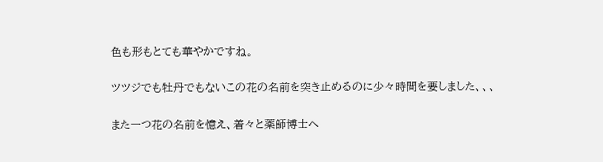色も形もとても華やかですね。

ツツジでも牡丹でもないこの花の名前を突き止めるのに少々時間を要しました、、、

また一つ花の名前を憶え、着々と薬師博士へ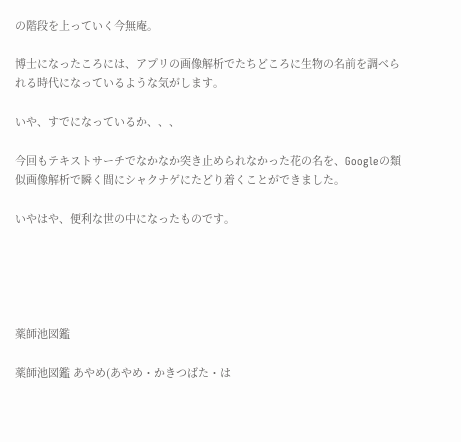の階段を上っていく今無庵。

博士になったころには、アプリの画像解析でたちどころに生物の名前を調べられる時代になっているような気がします。

いや、すでになっているか、、、

今回もテキストサーチでなかなか突き止められなかった花の名を、Googleの類似画像解析で瞬く間にシャクナゲにたどり着くことができました。

いやはや、便利な世の中になったものです。





薬師池図鑑

薬師池図鑑 あやめ(あやめ・かきつばた・は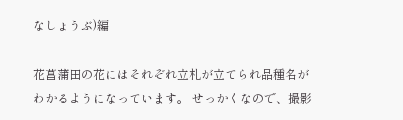なしょうぶ)編

花菖蒲田の花にはそれぞれ立札が立てられ品種名がわかるようになっています。 せっかくなので、撮影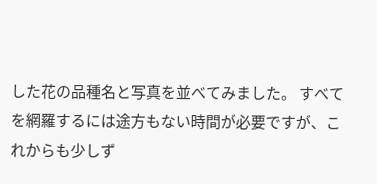した花の品種名と写真を並べてみました。 すべてを網羅するには途方もない時間が必要ですが、これからも少しず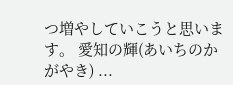つ増やしていこうと思います。 愛知の輝(あいちのかがやき) ...